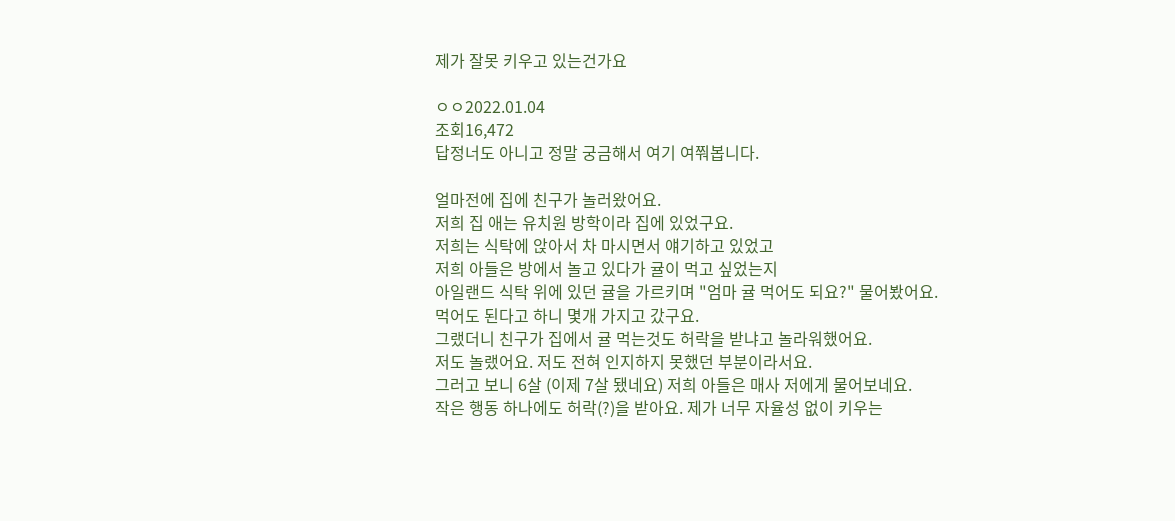제가 잘못 키우고 있는건가요

ㅇㅇ2022.01.04
조회16,472
답정너도 아니고 정말 궁금해서 여기 여쭤봅니다.

얼마전에 집에 친구가 놀러왔어요.
저희 집 애는 유치원 방학이라 집에 있었구요.
저희는 식탁에 앉아서 차 마시면서 얘기하고 있었고
저희 아들은 방에서 놀고 있다가 귤이 먹고 싶었는지
아일랜드 식탁 위에 있던 귤을 가르키며 "엄마 귤 먹어도 되요?" 물어봤어요.
먹어도 된다고 하니 몇개 가지고 갔구요.
그랬더니 친구가 집에서 귤 먹는것도 허락을 받냐고 놀라워했어요.
저도 놀랬어요. 저도 전혀 인지하지 못했던 부분이라서요.
그러고 보니 6살 (이제 7살 됐네요) 저희 아들은 매사 저에게 물어보네요.
작은 행동 하나에도 허락(?)을 받아요. 제가 너무 자율성 없이 키우는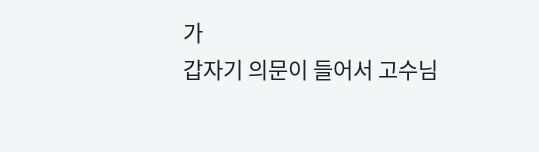가
갑자기 의문이 들어서 고수님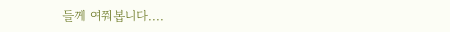들께 여쭤봅니다....